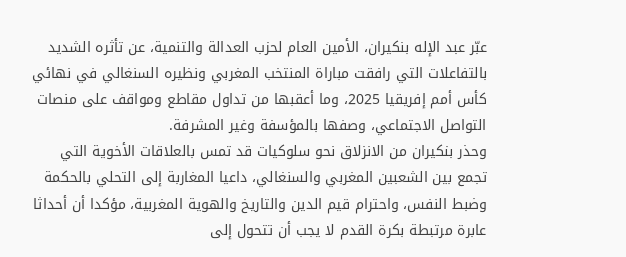عبّر عبد الإله بنكيران، الأمين العام لحزب العدالة والتنمية، عن تأثره الشديد بالتفاعلات التي رافقت مباراة المنتخب المغربي ونظيره السنغالي في نهائي كأس أمم إفريقيا 2025، وما أعقبها من تداول مقاطع ومواقف على منصات التواصل الاجتماعي، وصفها بالمؤسفة وغير المشرفة.
وحذر بنكيران من الانزلاق نحو سلوكيات قد تمس بالعلاقات الأخوية التي تجمع بين الشعبين المغربي والسنغالي، داعيا المغاربة إلى التحلي بالحكمة وضبط النفس، واحترام قيم الدين والتاريخ والهوية المغربية، مؤكدا أن أحداثا عابرة مرتبطة بكرة القدم لا يجب أن تتحول إلى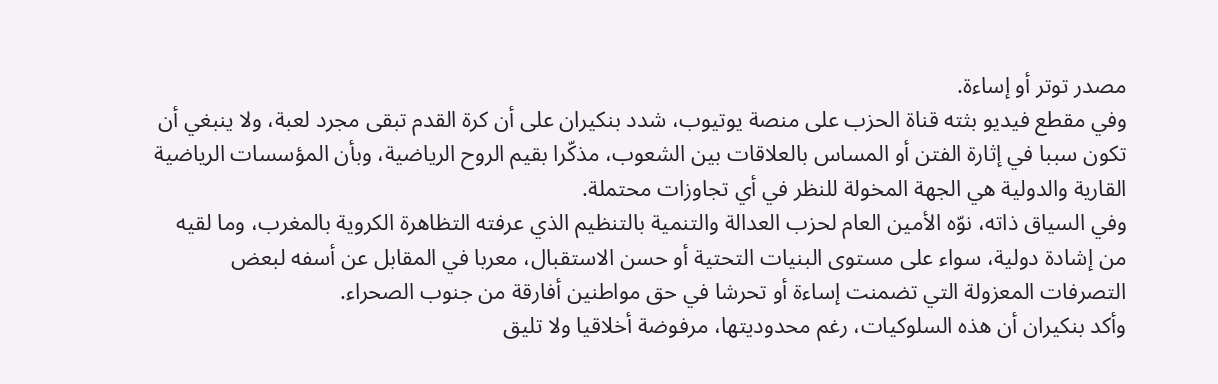مصدر توتر أو إساءة.
وفي مقطع فيديو بثته قناة الحزب على منصة يوتيوب، شدد بنكيران على أن كرة القدم تبقى مجرد لعبة، ولا ينبغي أن تكون سببا في إثارة الفتن أو المساس بالعلاقات بين الشعوب، مذكّرا بقيم الروح الرياضية، وبأن المؤسسات الرياضية القارية والدولية هي الجهة المخولة للنظر في أي تجاوزات محتملة.
وفي السياق ذاته، نوّه الأمين العام لحزب العدالة والتنمية بالتنظيم الذي عرفته التظاهرة الكروية بالمغرب، وما لقيه من إشادة دولية، سواء على مستوى البنيات التحتية أو حسن الاستقبال، معربا في المقابل عن أسفه لبعض التصرفات المعزولة التي تضمنت إساءة أو تحرشا في حق مواطنين أفارقة من جنوب الصحراء.
وأكد بنكيران أن هذه السلوكيات، رغم محدوديتها، مرفوضة أخلاقيا ولا تليق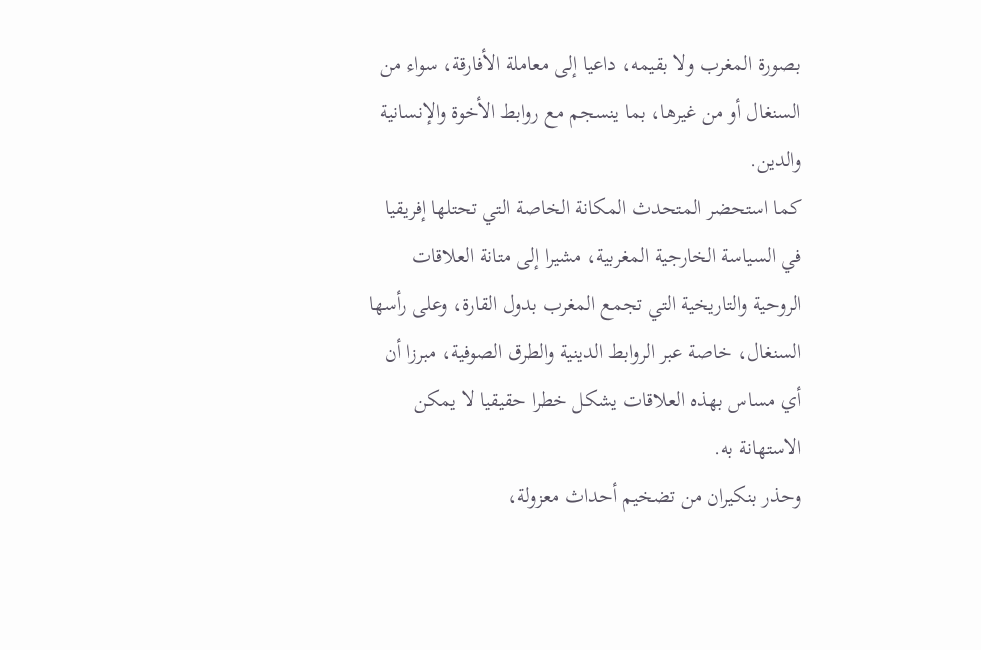بصورة المغرب ولا بقيمه، داعيا إلى معاملة الأفارقة، سواء من السنغال أو من غيرها، بما ينسجم مع روابط الأخوة والإنسانية والدين.
كما استحضر المتحدث المكانة الخاصة التي تحتلها إفريقيا في السياسة الخارجية المغربية، مشيرا إلى متانة العلاقات الروحية والتاريخية التي تجمع المغرب بدول القارة، وعلى رأسها السنغال، خاصة عبر الروابط الدينية والطرق الصوفية، مبرزا أن أي مساس بهذه العلاقات يشكل خطرا حقيقيا لا يمكن الاستهانة به.
وحذر بنكيران من تضخيم أحداث معزولة،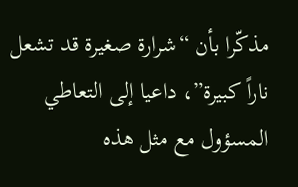مذكّرا بأن “شرارة صغيرة قد تشعل ناراً كبيرة”، داعيا إلى التعاطي المسؤول مع مثل هذه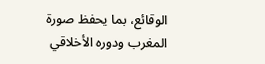الوقائع، بما يحفظ صورة المغرب ودوره الأخلاقي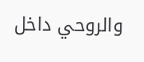والروحي داخل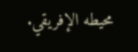محيطه الإفريقي.